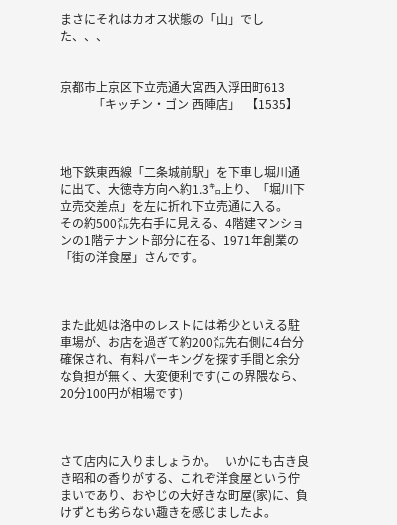まさにそれはカオス状態の「山」でした、、、


京都市上京区下立売通大宮西入浮田町613
           「キッチン・ゴン 西陣店」  【1535】



地下鉄東西線「二条城前駅」を下車し堀川通に出て、大徳寺方向へ約1.3㌔上り、「堀川下立売交差点」を左に折れ下立売通に入る。     その約500㍍先右手に見える、4階建マンションの1階テナント部分に在る、1971年創業の「街の洋食屋」さんです。



また此処は洛中のレストには希少といえる駐車場が、お店を過ぎて約200㍍先右側に4台分確保され、有料パーキングを探す手間と余分な負担が無く、大変便利です(この界隈なら、20分100円が相場です)



さて店内に入りましょうか。   いかにも古き良き昭和の香りがする、これぞ洋食屋という佇まいであり、おやじの大好きな町屋(家)に、負けずとも劣らない趣きを感じましたよ。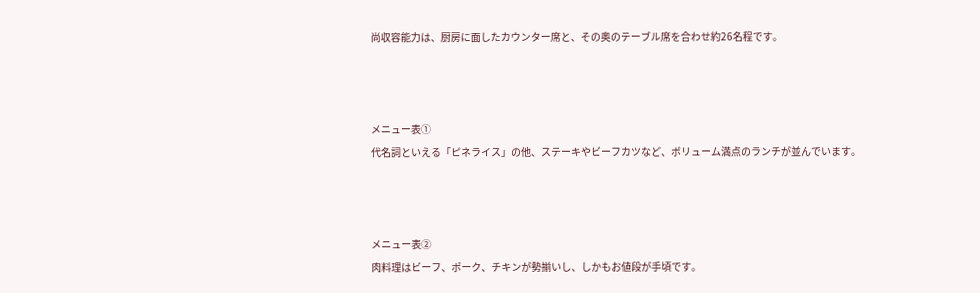尚収容能力は、厨房に面したカウンター席と、その奥のテーブル席を合わせ約26名程です。



メニュー表①
代名詞といえる「ピネライス」の他、ステーキやビーフカツなど、ボリューム満点のランチが並んでいます。



メニュー表②
肉料理はビーフ、ポーク、チキンが勢揃いし、しかもお値段が手頃です。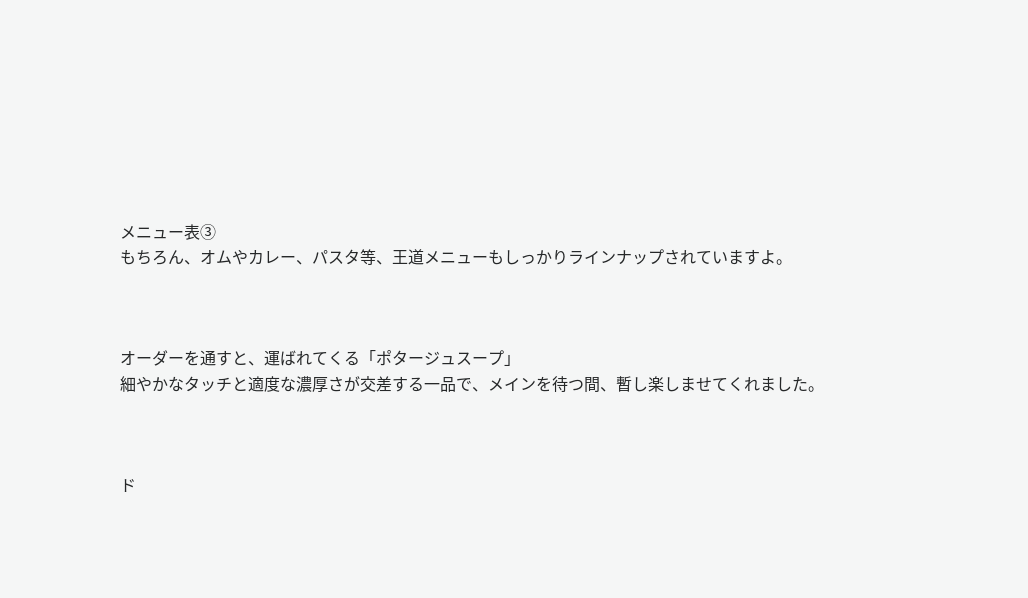メニュー表③
もちろん、オムやカレー、パスタ等、王道メニューもしっかりラインナップされていますよ。



オーダーを通すと、運ばれてくる「ポタージュスープ」
細やかなタッチと適度な濃厚さが交差する一品で、メインを待つ間、暫し楽しませてくれました。



ド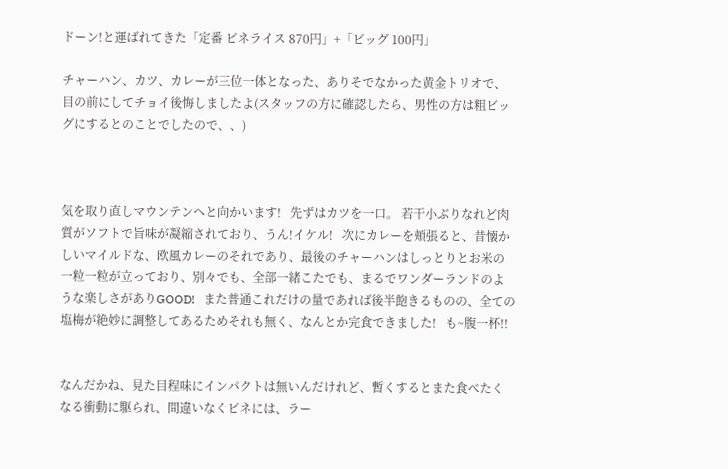ドーン!と運ばれてきた「定番 ピネライス 870円」+「ビッグ 100円」

チャーハン、カツ、カレーが三位一体となった、ありそでなかった黄金トリオで、目の前にしてチョイ後悔しましたよ(スタッフの方に確認したら、男性の方は粗ビッグにするとのことでしたので、、)



気を取り直しマウンテンへと向かいます!   先ずはカツを一口。 若干小ぶりなれど肉質がソフトで旨味が凝縮されており、うん!イケル!   次にカレーを頬張ると、昔懐かしいマイルドな、欧風カレーのそれであり、最後のチャーハンはしっとりとお米の一粒一粒が立っており、別々でも、全部一緒こたでも、まるでワンダーランドのような楽しさがありGOOD!   また普通これだけの量であれば後半飽きるものの、全ての塩梅が絶妙に調整してあるためそれも無く、なんとか完食できました!   も~腹一杯!!


なんだかね、見た目程味にインパクトは無いんだけれど、暫くするとまた食べたくなる衝動に駆られ、間違いなくピネには、ラー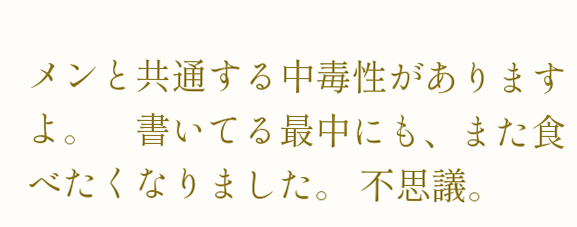メンと共通する中毒性がありますよ。    書いてる最中にも、また食べたくなりました。 不思議。